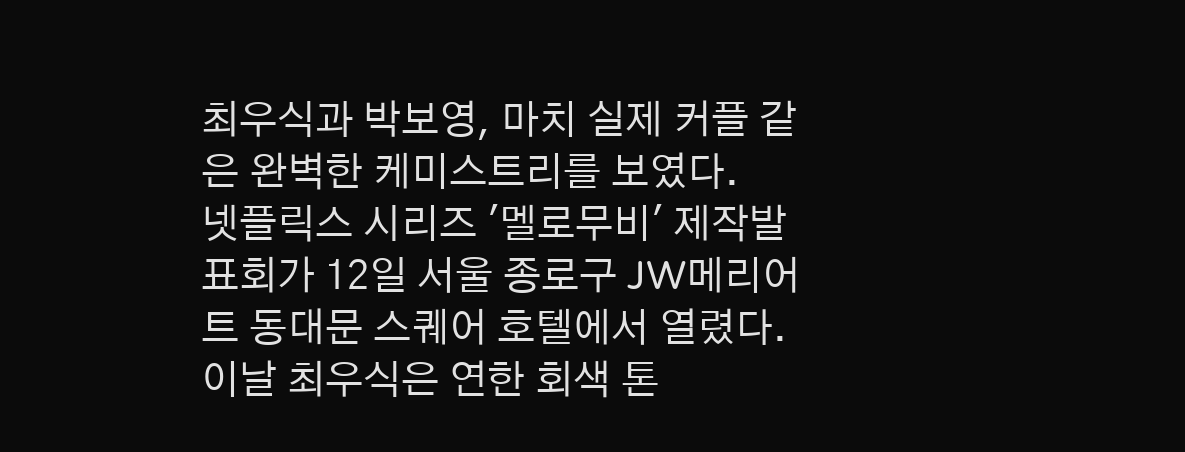최우식과 박보영, 마치 실제 커플 같은 완벽한 케미스트리를 보였다.
넷플릭스 시리즈 '멜로무비' 제작발표회가 12일 서울 종로구 JW메리어트 동대문 스퀘어 호텔에서 열렸다.
이날 최우식은 연한 회색 톤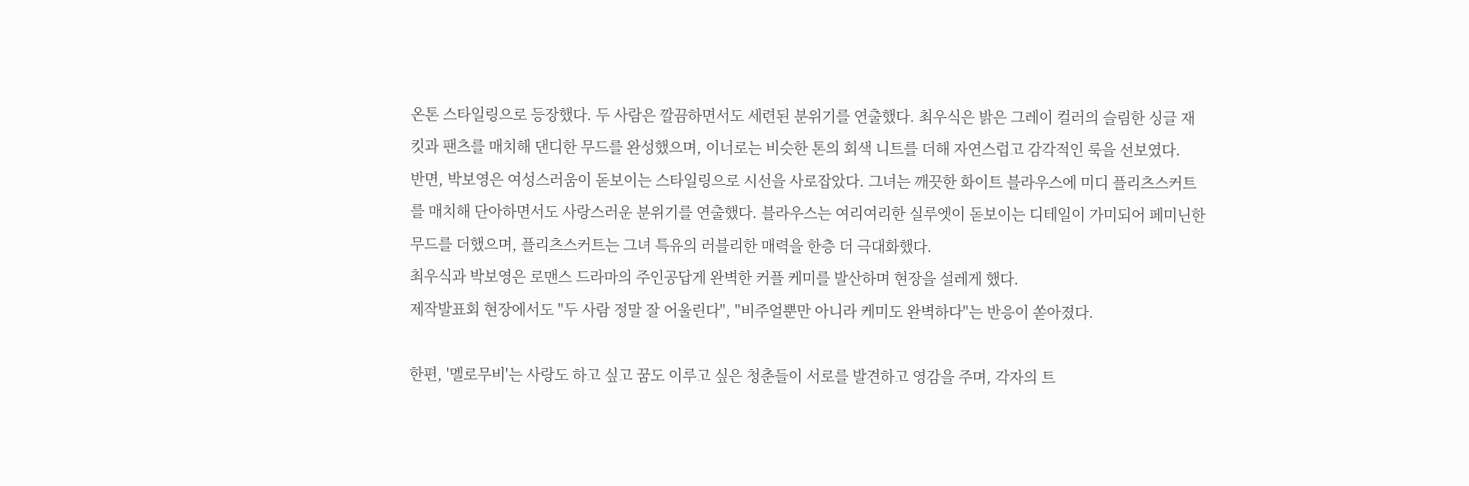온톤 스타일링으로 등장했다. 두 사람은 깔끔하면서도 세련된 분위기를 연출했다. 최우식은 밝은 그레이 컬러의 슬림한 싱글 재킷과 팬츠를 매치해 댄디한 무드를 완성했으며, 이너로는 비슷한 톤의 회색 니트를 더해 자연스럽고 감각적인 룩을 선보였다.
반면, 박보영은 여성스러움이 돋보이는 스타일링으로 시선을 사로잡았다. 그녀는 깨끗한 화이트 블라우스에 미디 플리츠스커트를 매치해 단아하면서도 사랑스러운 분위기를 연출했다. 블라우스는 여리여리한 실루엣이 돋보이는 디테일이 가미되어 페미닌한 무드를 더했으며, 플리츠스커트는 그녀 특유의 러블리한 매력을 한층 더 극대화했다.
최우식과 박보영은 로맨스 드라마의 주인공답게 완벽한 커플 케미를 발산하며 현장을 설레게 했다.
제작발표회 현장에서도 "두 사람 정말 잘 어울린다", "비주얼뿐만 아니라 케미도 완벽하다"는 반응이 쏟아졌다.

한편, '멜로무비'는 사랑도 하고 싶고 꿈도 이루고 싶은 청춘들이 서로를 발견하고 영감을 주며, 각자의 트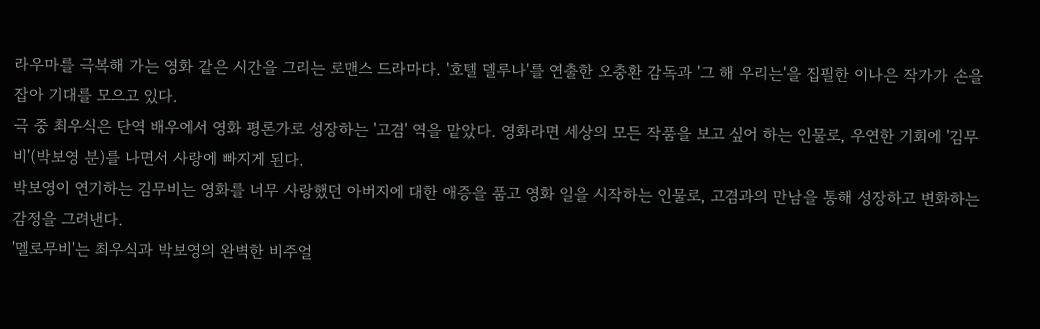라우마를 극복해 가는 영화 같은 시간을 그리는 로맨스 드라마다. '호텔 델루나'를 연출한 오충환 감독과 '그 해 우리는'을 집필한 이나은 작가가 손을 잡아 기대를 모으고 있다.
극 중 최우식은 단역 배우에서 영화 평론가로 성장하는 '고겸' 역을 맡았다. 영화라면 세상의 모든 작품을 보고 싶어 하는 인물로, 우연한 기회에 '김무비'(박보영 분)를 나면서 사랑에 빠지게 된다.
박보영이 연기하는 김무비는 영화를 너무 사랑했던 아버지에 대한 애증을 품고 영화 일을 시작하는 인물로, 고겸과의 만남을 통해 성장하고 변화하는 감정을 그려낸다.
'멜로무비'는 최우식과 박보영의 완벽한 비주얼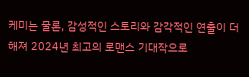케미는 물론, 감성적인 스토리와 감각적인 연출이 더해져 2024년 최고의 로맨스 기대작으로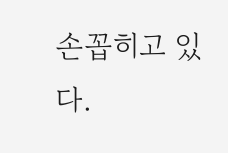손꼽히고 있다.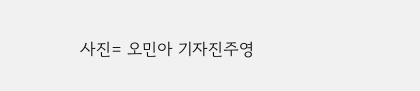사진= 오민아 기자진주영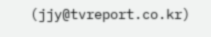(jjy@tvreport.co.kr)